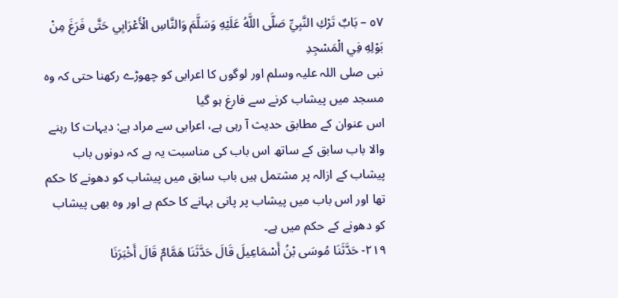٥٧ – بَابٌ تَرْكِ النَّبِيِّ صَلَّى اللَّهُ عَلَيْهِ وَسَلَّمَ وَالنَّاسِ الْأَعْرَابِي حَتَّى فَرَغَ مِنْ بَوْلِهِ فِي الْمَسْجِدِ
نبی صلی اللہ علیہ وسلم اور لوگوں کا اعرابی کو چھوڑے رکھنا حتی کہ وہ مسجد میں پیشاب کرنے سے فارغ ہو گیا
اس عنوان کے مطابق حدیث آ رہی ہے، اعرابی سے مراد ہے: دیہات کا رہنے والا باب سابق کے ساتھ اس باب کی مناسبت یہ ہے کہ دونوں باب پیشاب کے ازالہ پر مشتمل ہیں باب سابق میں پیشاب کو دھونے کا حکم تھا اور اس باب میں پیشاب پر پانی بہانے کا حکم ہے اور وہ بھی پیشاب کو دھونے کے حکم میں ہے۔
۲۱۹- حَدَّثَنَا مُوسَى بْنُ أَسْمَاعِيلَ قَالَ حَدَّثَنَا هَمَّامٌ قَالَ أَخْبَرَنَا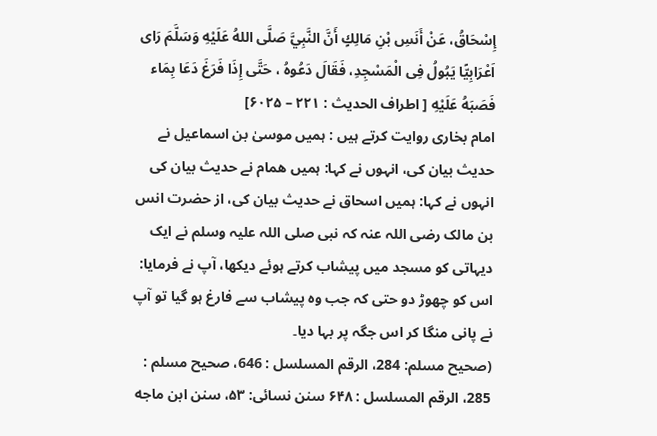إِسْحَاقُ، عَنْ أَنَسِ بْنِ مَالِكٍ أَنَّ النَّبِيَّ صَلَّى اللهُ عَلَيْهِ وَسَلَّمَ رَاى اَعْرَابِيًّا يَبُولُ فِی الْمَسْجِدِ، فَقَالَ دَعُوهُ ، حَتَّى إِذَا فَرَغَ دَعَا بِمَاء فَصَبَهُ عَلَيْهِ [ اطراف الحديث : ۲۲۱ – ۶۰۲۵]
امام بخاری روایت کرتے ہیں : ہمیں موسیٰ بن اسماعیل نے حدیث بیان کی، انہوں نے کہا: ہمیں ھمام نے حدیث بیان کی انہوں نے کہا: ہمیں اسحاق نے حدیث بیان کی، از حضرت انس بن مالک رضی اللہ عنہ کہ نبی صلی اللہ علیہ وسلم نے ایک دیہاتی کو مسجد میں پیشاب کرتے ہوئے دیکھا، آپ نے فرمایا: اس کو چھوڑ دو حتی کہ جب وہ پیشاب سے فارغ ہو گیا تو آپ نے پانی منگا کر اس جگہ پر بہا دیا۔
(صحیح مسلم: 284، الرقم المسلسل : 646، صحیح مسلم : 285، الرقم المسلسل : ۶۴۸ سنن نسائی: ۵۳، سنن ابن ماجه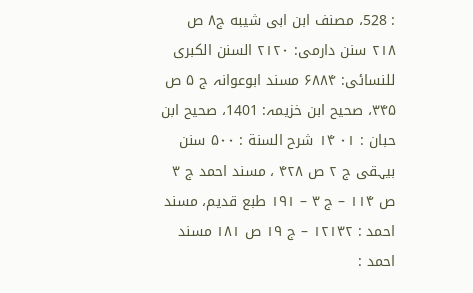: 528، مصنف ابن ابی شیبه ج۸ ص ۲۱۸ سنن دارمی: ۲۱۲۰ السنن الكبرى للنسائی: ۶۸۸۴ مسند ابوعوانہ ج ۵ ص ۳۴۵، صحیح ابن خزیمہ: 1401، صحیح ابن حبان : ۰۱ ۱۴ شرح السنة : ۵۰۰ سنن بیہقی ج ۲ ص ۴۲۸ ، مسند احمد ج ۳ ص ۱۱۴ – ج ۳ – ۱۹۱ طبع قدیم، مسند احمد : ۱۲۱۳۲ – ج ۱۹ ص ۱۸۱ مسند احمد :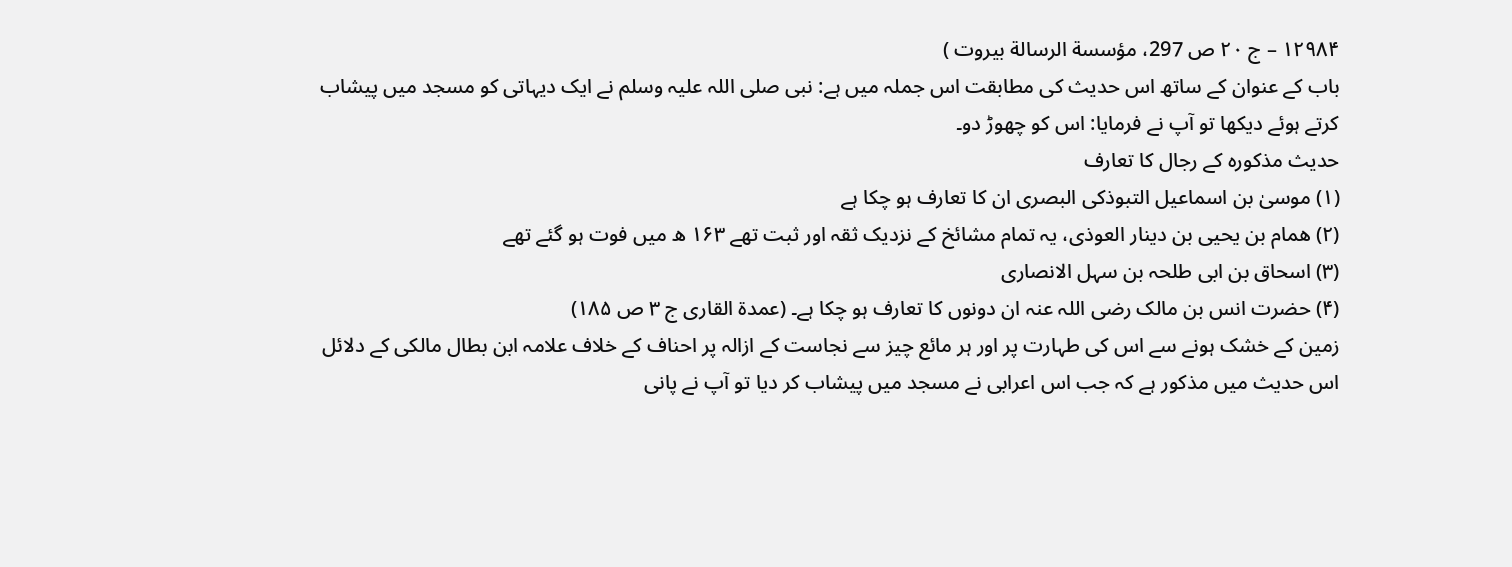۱۲۹۸۴ – ج ۲۰ ص 297، مؤسسة الرسالة بيروت )
باب کے عنوان کے ساتھ اس حدیث کی مطابقت اس جملہ میں ہے: نبی صلی اللہ علیہ وسلم نے ایک دیہاتی کو مسجد میں پیشاب کرتے ہوئے دیکھا تو آپ نے فرمایا: اس کو چھوڑ دو۔
حدیث مذکورہ کے رجال کا تعارف
(۱) موسیٰ بن اسماعیل التبوذکی البصری ان کا تعارف ہو چکا ہے
(۲) ھمام بن یحیی بن دینار العوذی، یہ تمام مشائخ کے نزدیک ثقہ اور ثبت تھے ۱۶۳ ھ میں فوت ہو گئے تھے
(۳) اسحاق بن ابی طلحہ بن سہل الانصاری
(۴) حضرت انس بن مالک رضی اللہ عنہ ان دونوں کا تعارف ہو چکا ہے۔ (عمدۃ القاری ج ۳ ص ۱۸۵)
زمین کے خشک ہونے سے اس کی طہارت پر اور ہر مائع چیز سے نجاست کے ازالہ پر احناف کے خلاف علامہ ابن بطال مالکی کے دلائل
اس حدیث میں مذکور ہے کہ جب اس اعرابی نے مسجد میں پیشاب کر دیا تو آپ نے پانی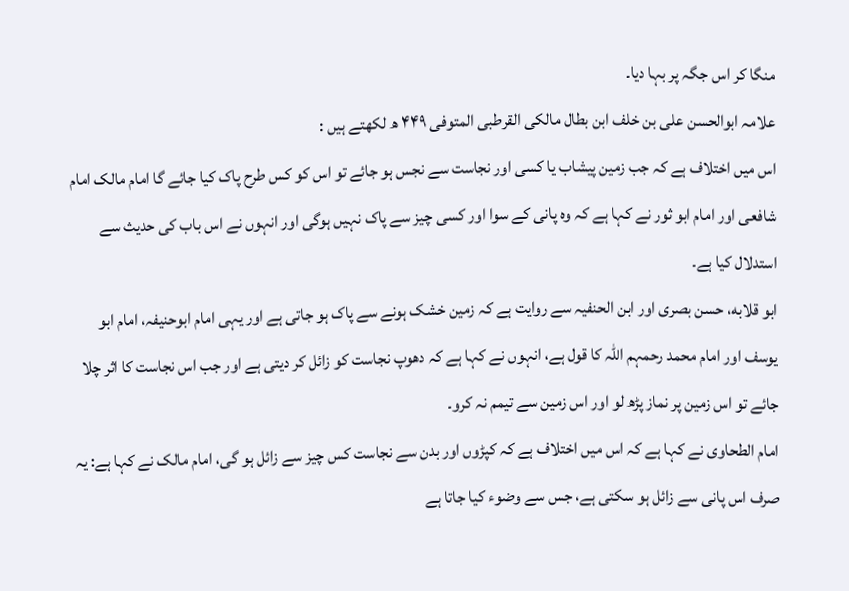منگا کر اس جگہ پر بہا دیا۔
علامہ ابوالحسن علی بن خلف ابن بطال مالکی القرطبی المتوفی ۴۴۹ ھ لکھتے ہیں :
اس میں اختلاف ہے کہ جب زمین پیشاب یا کسی اور نجاست سے نجس ہو جائے تو اس کو کس طرح پاک کیا جائے گا امام مالک امام شافعی اور امام ابو ثور نے کہا ہے کہ وہ پانی کے سوا اور کسی چیز سے پاک نہیں ہوگی اور انہوں نے اس باب کی حدیث سے استدلال کیا ہے۔
ابو قلابه، حسن بصری اور ابن الحنفیہ سے روایت ہے کہ زمین خشک ہونے سے پاک ہو جاتی ہے اور یہی امام ابوحنیفہ، امام ابو یوسف اور امام محمد رحمہم اللہ کا قول ہے، انہوں نے کہا ہے کہ دھوپ نجاست کو زائل کر دیتی ہے اور جب اس نجاست کا اثر چلا جائے تو اس زمین پر نماز پڑھ لو اور اس زمین سے تیمم نہ کرو۔
امام الطحاوی نے کہا ہے کہ اس میں اختلاف ہے کہ کپڑوں اور بدن سے نجاست کس چیز سے زائل ہو گی، امام مالک نے کہا ہے: یہ صرف اس پانی سے زائل ہو سکتی ہے، جس سے وضوء کیا جاتا ہے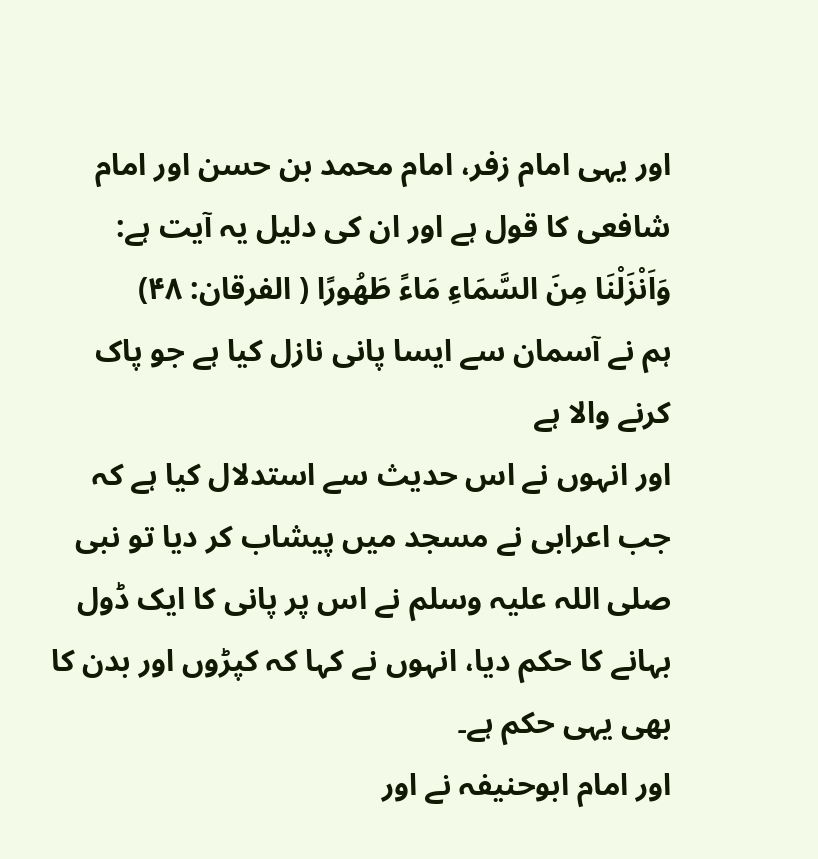اور یہی امام زفر، امام محمد بن حسن اور امام شافعی کا قول ہے اور ان کی دلیل یہ آیت ہے:
وَاَنْزَلْنَا مِنَ السَّمَاءِ مَاءً طَهُورًا ( الفرقان: ۴۸)
ہم نے آسمان سے ایسا پانی نازل کیا ہے جو پاک کرنے والا ہے
اور انہوں نے اس حدیث سے استدلال کیا ہے کہ جب اعرابی نے مسجد میں پیشاب کر دیا تو نبی صلی اللہ علیہ وسلم نے اس پر پانی کا ایک ڈول بہانے کا حکم دیا، انہوں نے کہا کہ کپڑوں اور بدن کا بھی یہی حکم ہے۔
اور امام ابوحنیفہ نے اور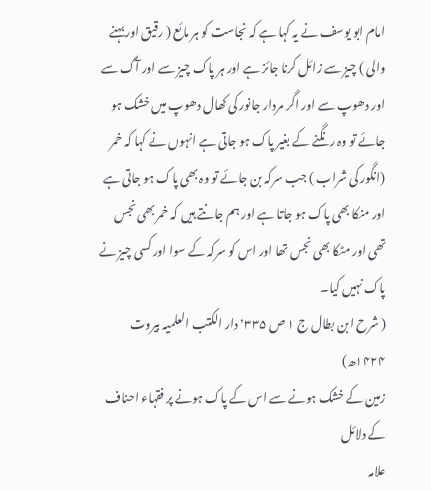امام ابو یوسف نے یہ کہا ہے کہ نجاست کو ہر مائع ( رقیق اور بہنے والی ) چیز سے زائل کرنا جائز ہے اور ہر پاک چیز سے اور آگ سے اور دھوپ سے اور اگر مردار جانور کی کھال دھوپ میں خشک ہو جائے تو وہ رنگنے کے بغیر پاک ہو جاتی ہے انہوں نے کہا کہ خمر (انگور کی شراب ) جب سرکہ بن جائے تو وہ بھی پاک ہو جاتی ہے اور منکا بھی پاک ہو جاتا ہے اور ہم جانتے ہیں کہ خمر بھی نجس تھی اور مٹکا بھی نجس تھا اور اس کو سرکہ کے سوا اور کسی چیز نے پاک نہیں کیا۔
( شرح ابن بطال ج ۱ ص ٬۳۳۵ دار الکتب العلمیہ بیروت ۱۴۲۴ھ)
زمین کے خشک ہونے سے اس کے پاک ہونے پر فقہاء احناف کے دلائل
علامہ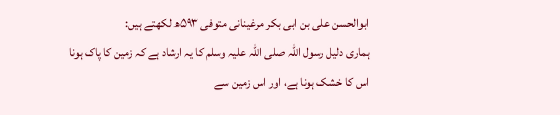ابوالحسن علی بن ابی بکر مرغینانی متوفی ۵۹۳ھ لکھتے ہیں:
ہماری دلیل رسول اللہ صلی اللہ علیہ وسلم کا یہ ارشاد ہے کہ زمین کا پاک ہونا اس کا خشک ہونا ہے، اور اس زمین سے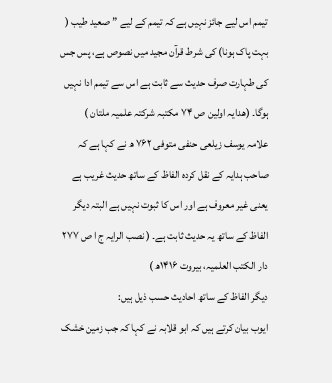تیمم اس لیے جائز نہیں ہے کہ تیمم کے لیے ” صعید طیب ( بہت پاک ہونا) کی شرط قرآن مجید میں نصوص ہے، پس جس کی طہارت صرف حدیث سے ثابت ہے اس سے تیمم ادا نہیں ہوگا۔ (ھدایہ اولین ص ۷۴ مکتبہ شرکتہ علمیہ ملتان )
علامہ یوسف زیلعی حنفی متوفی ۷۶۲ ھ نے کہا ہے کہ صاحب ہدایہ کے نقل کردہ الفاظ کے ساتھ حدیث غریب ہے یعنی غیر معروف ہے اور اس کا ثبوت نہیں ہے البتہ دیگر الفاظ کے ساتھ یہ حدیث ثابت ہے۔ ( نصب الرایہ ج ا ص ۲۷۷ دار الکتب العلمیہ، بیروت ۱۴۱۶ھ )
دیگر الفاظ کے ساتھ احادیث حسب ذیل ہیں:
ایوب بیان کرتے ہیں کہ ابو قلابہ نے کہا کہ جب زمین خشک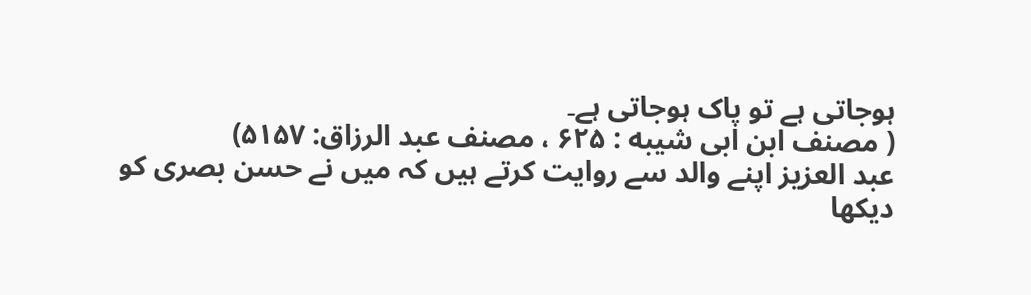ہوجاتی ہے تو پاک ہوجاتی ہے۔
( مصنف ابن ابی شیبه : ۶۲۵ ، مصنف عبد الرزاق: ۵۱۵۷)
عبد العزیز اپنے والد سے روایت کرتے ہیں کہ میں نے حسن بصری کو دیکھا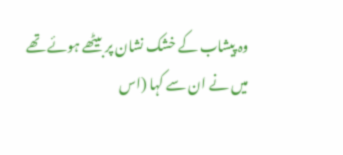وہ پیشاب کے خشک نشان پر بیٹھے ہوئے تھے میں نے ان سے کہا (اس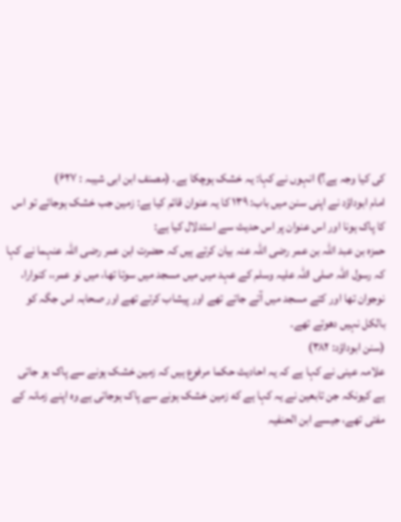کی کیا وجہ ہے؟) انہوں نے کہا: یہ خشک ہوچکا ہے۔ (مصنف ابن ابی شیبہ : ۶۲۷)
امام ابوداؤد نے اپنی سنن میں باب: ۱۳۹ کا یہ عنوان قائم کیا ہے: زمین جب خشک ہوجائے تو اس کا پاک ہونا اور اس عنوان پر اس حدیث سے استدلال کیا ہے:
حمزہ بن عبد اللہ بن عمر رضی اللہ عنہ بیان کرتے ہیں کہ حضرت ابن عمر رضی اللہ عنہما نے کہا کہ رسول اللہ صلی اللہ علیہ وسلم کے عہد میں میں مسجد میں سوتا تھا، میں نو عمر،، کنوارا، نوجوان تھا اور کتے مسجد میں آتے جاتے تھے اور پیشاب کرتے تھے اور صحابہ اس جگہ کو بالکل نہیں دھوتے تھے۔
(سنن ابوداؤد: ۳۸۲)
علامہ عینی نے کہا ہے کہ یہ احادیث حکما مرفوع ہیں کہ زمین خشک ہونے سے پاک ہو جاتی ہے کیونکہ جن تابعین نے یہ کہا ہے که زمین خشک ہونے سے پاک ہوجاتی ہے وہ اپنے زمانہ کے مفتی تھے، جیسے ابن الحنفیہ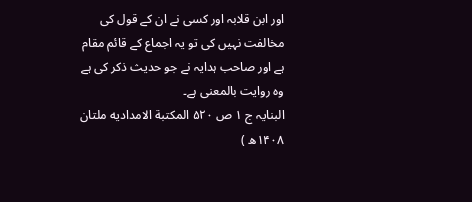اور ابن قلابہ اور کسی نے ان کے قول کی مخالفت نہیں کی تو یہ اجماع کے قائم مقام ہے اور صاحب ہدایہ نے جو حدیث ذکر کی ہے وہ روایت بالمعنی ہے۔
البنایہ ج ۱ ص ۵۲۰ المكتبة الامدادیه ملتان ۱۴۰۸ھ )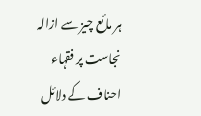ہر مائع چیز سے ازالہ نجاست پر فقہاء احناف کے دلائل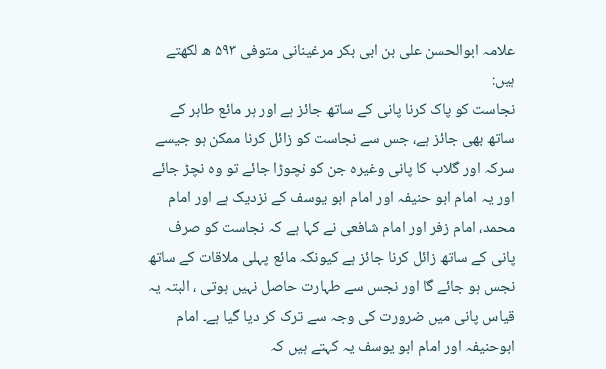علامہ ابوالحسن علی بن ابی بکر مرغینانی متوفی ۵۹۳ ھ لکھتے ہیں:
نجاست کو پاک کرنا پانی کے ساتھ جائز ہے اور ہر مائع طاہر کے ساتھ بھی جائز ہے، جس سے نجاست کو زائل کرنا ممکن ہو جیسے سرکہ اور گلاب کا پانی وغیرہ جن کو نچوڑا جائے تو وہ نچڑ جائے اور یہ امام ابو حنیفہ اور امام ابو یوسف کے نزدیک ہے اور امام محمد، امام زفر اور امام شافعی نے کہا ہے کہ نجاست کو صرف پانی کے ساتھ زائل کرنا جائز ہے کیونکہ مائع پہلی ملاقات کے ساتھ نجس ہو جائے گا اور نجس سے طہارت حاصل نہیں ہوتی ، البتہ یہ قیاس پانی میں ضرورت کی وجہ سے ترک کر دیا گیا ہے۔ امام ابوحنیفہ اور امام ابو یوسف یہ کہتے ہیں کہ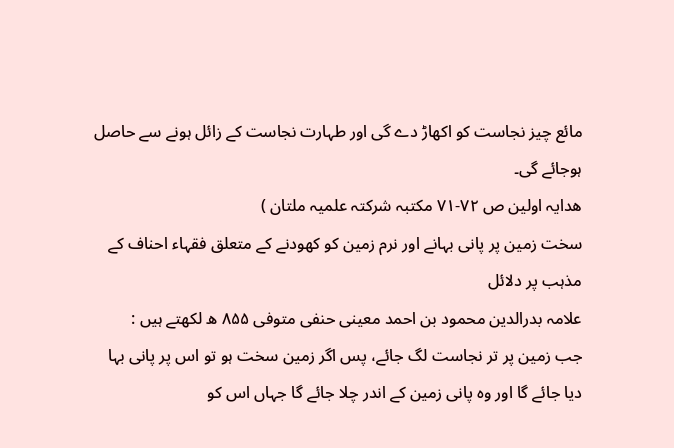مائع چیز نجاست کو اکھاڑ دے گی اور طہارت نجاست کے زائل ہونے سے حاصل ہوجائے گی۔
ھدایہ اولین ص ۷۲-۷۱ مکتبہ شرکتہ علمیہ ملتان )
سخت زمین پر پانی بہانے اور نرم زمین کو کھودنے کے متعلق فقہاء احناف کے مذہب پر دلائل
علامہ بدرالدین محمود بن احمد معینی حنفی متوفی ۸۵۵ ھ لکھتے ہیں :
جب زمین پر تر نجاست لگ جائے، پس اگر زمین سخت ہو تو اس پر پانی بہا دیا جائے گا اور وہ پانی زمین کے اندر چلا جائے گا جہاں اس کو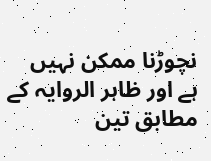نچوڑنا ممکن نہیں ہے اور ظاہر الروایہ کے مطابق تین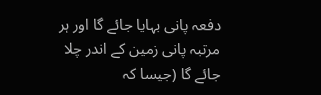دفعہ پانی بہایا جائے گا اور ہر مرتبہ پانی زمین کے اندر چلا جائے گا (جیسا کہ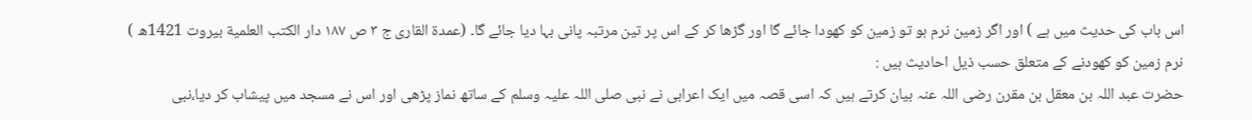اس باب کی حدیث میں ہے ) اور اگر زمین نرم ہو تو زمین کو کھودا جائے گا اور گڑھا کر کے اس پر تین مرتبہ پانی بہا دیا جائے گا۔ (عمدۃ القاری ج ۳ ص ۱۸۷ دار الکتب العلمیة بیروت 1421ھ )
نرم زمین کو کھودنے کے متعلق حسب ذیل احادیث ہیں :
حضرت عبد اللہ بن معقل بن مقرن رضی اللہ عنہ بیان کرتے ہیں کہ اسی قصہ میں ایک اعرابی نے نبی صلی اللہ علیہ وسلم کے ساتھ نماز پڑھی اور اس نے مسجد میں پیشاب کر دیا،نبی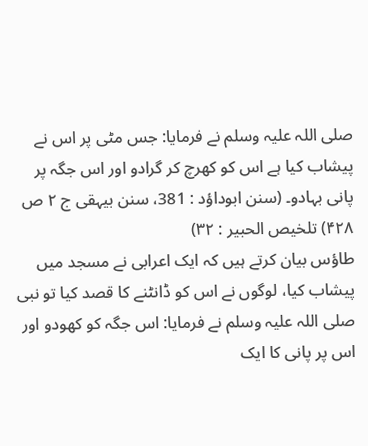صلی اللہ علیہ وسلم نے فرمایا: جس مٹی پر اس نے پیشاب کیا ہے اس کو کھرچ کر گرادو اور اس جگہ پر پانی بہادو۔ (سنن ابوداؤد : 381، سنن بیہقی ج ۲ ص ۴۲۸) تلخیص الحبير : ۳۲)
طاؤس بیان کرتے ہیں کہ ایک اعرابی نے مسجد میں پیشاب کیا، لوگوں نے اس کو ڈانٹنے کا قصد کیا تو نبی صلی اللہ علیہ وسلم نے فرمایا: اس جگہ کو کھودو اور اس پر پانی کا ایک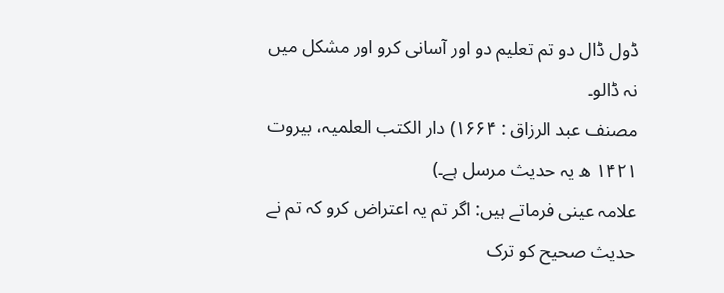ڈول ڈال دو تم تعلیم دو اور آسانی کرو اور مشکل میں نہ ڈالو۔
مصنف عبد الرزاق : ۱۶۶۴) دار الکتب العلمیہ، بیروت ۱۴۲۱ ھ یہ حدیث مرسل ہے۔)
علامہ عینی فرماتے ہیں: اگر تم یہ اعتراض کرو کہ تم نے حدیث صحیح کو ترک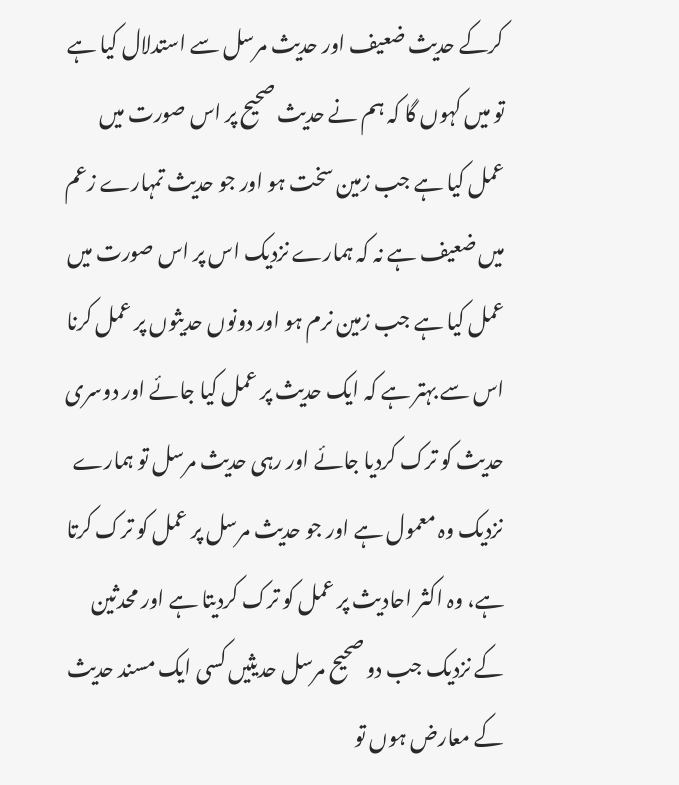کرکے حدیث ضعیف اور حدیث مرسل سے استدلال کیا ہے تو میں کہوں گا کہ ہم نے حدیث صحیح پر اس صورت میں عمل کیا ہے جب زمین سخت ہو اور جو حدیث تمہارے زعم میں ضعیف ہے نہ کہ ہمارے نزدیک اس پر اس صورت میں عمل کیا ہے جب زمین نرم ہو اور دونوں حدیثوں پر عمل کرنا اس سے بہتر ہے کہ ایک حدیث پر عمل کیا جائے اور دوسری حدیث کو ترک کردیا جائے اور رہی حدیث مرسل تو ہمارے نزدیک وہ معمول ہے اور جو حدیث مرسل پر عمل کو ترک کرتا ہے، وہ اکثر احادیث پر عمل کو ترک کردیتا ہے اور محدثین کے نزدیک جب دو صحیح مرسل حدیثیں کسی ایک مسند حدیث کے معارض ہوں تو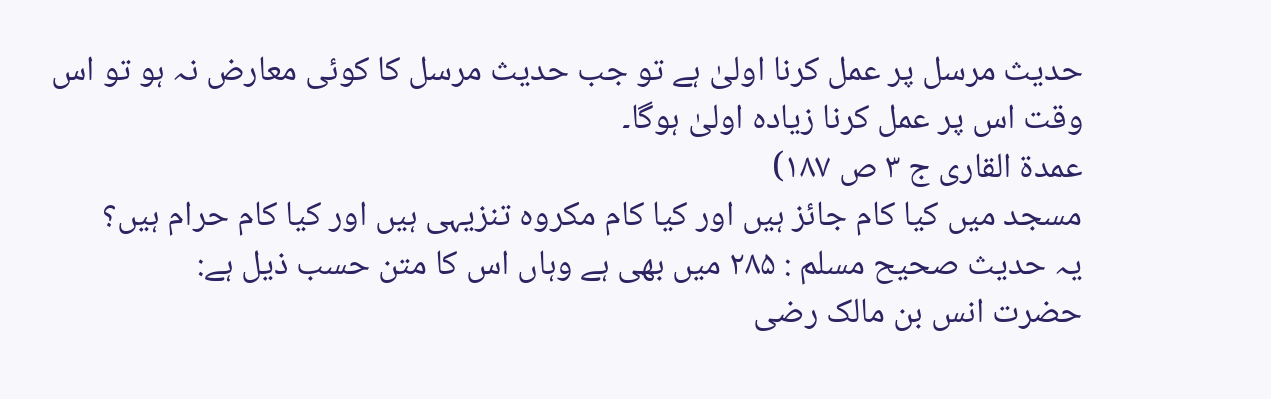حدیث مرسل پر عمل کرنا اولیٰ ہے تو جب حدیث مرسل کا کوئی معارض نہ ہو تو اس وقت اس پر عمل کرنا زیادہ اولیٰ ہوگا۔
عمدۃ القاری ج ۳ ص ۱۸۷)
مسجد میں کیا کام جائز ہیں اور کیا کام مکروہ تنزیہی ہیں اور کیا کام حرام ہیں؟
یہ حدیث صحیح مسلم : ۲۸۵ میں بھی ہے وہاں اس کا متن حسب ذیل ہے:
حضرت انس بن مالک رضی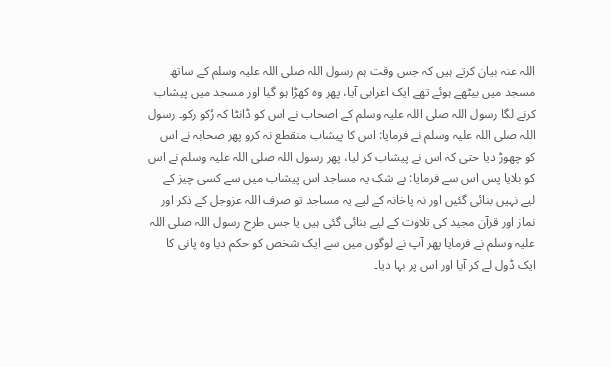اللہ عنہ بیان کرتے ہیں کہ جس وقت ہم رسول اللہ صلی اللہ علیہ وسلم کے ساتھ مسجد میں بیٹھے ہوئے تھے ایک اعرابی آیا، پھر وہ کھڑا ہو گیا اور مسجد میں پیشاب کرنے لگا رسول اللہ صلی اللہ علیہ وسلم کے اصحاب نے اس کو ڈانٹا کہ رُکو رکو۔ رسول اللہ صلی اللہ علیہ وسلم نے فرمایا: اس کا پیشاب منقطع نہ کرو پھر صحابہ نے اس کو چھوڑ دیا حتی کہ اس نے پیشاب کر لیا، پھر رسول اللہ صلی اللہ علیہ وسلم نے اس کو بلایا پس اس سے فرمایا: بے شک یہ مساجد اس پیشاب میں سے کسی چیز کے لیے نہیں بنائی گئیں اور نہ پاخانہ کے لیے یہ مساجد تو صرف اللہ عزوجل کے ذکر اور نماز اور قرآن مجید کی تلاوت کے لیے بنائی گئی ہیں یا جس طرح رسول اللہ صلی اللہ علیہ وسلم نے فرمایا پھر آپ نے لوگوں میں سے ایک شخص کو حکم دیا وہ پانی کا ایک ڈول لے کر آیا اور اس پر بہا دیا۔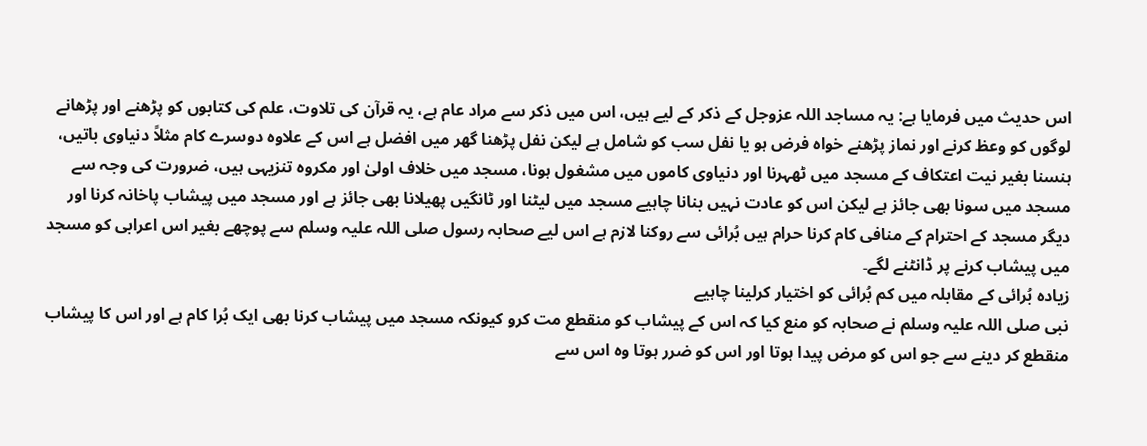اس حدیث میں فرمایا ہے: یہ مساجد اللہ عزوجل کے ذکر کے لیے ہیں، اس میں ذکر سے مراد عام ہے، یہ قرآن کی تلاوت، علم کی کتابوں کو پڑھنے اور پڑھانے لوگوں کو وعظ کرنے اور نماز پڑھنے خواہ فرض ہو یا نفل سب کو شامل ہے لیکن نفل پڑھنا گھر میں افضل ہے اس کے علاوہ دوسرے کام مثلاً دنیاوی باتیں، ہنسنا بغیر نیت اعتکاف کے مسجد میں ٹھہرنا اور دنیاوی کاموں میں مشغول ہونا، مسجد میں خلاف اولیٰ اور مکروہ تنزیہی ہیں، ضرورت کی وجہ سے مسجد میں سونا بھی جائز ہے لیکن اس کو عادت نہیں بنانا چاہیے مسجد میں لیٹنا اور ٹانگیں پھیلانا بھی جائز ہے اور مسجد میں پیشاب پاخانہ کرنا اور دیگر مسجد کے احترام کے منافی کام کرنا حرام ہیں بُرائی سے روکنا لازم ہے اس لیے صحابہ رسول صلی اللہ علیہ وسلم سے پوچھے بغیر اس اعرابی کو مسجد میں پیشاب کرنے پر ڈانٹنے لگے۔
زیادہ بُرائی کے مقابلہ میں کم بُرائی کو اختیار کرلینا چاہیے
نبی صلی اللہ علیہ وسلم نے صحابہ کو منع کیا کہ اس کے پیشاب کو منقطع مت کرو کیونکہ مسجد میں پیشاب کرنا بھی ایک بُرا کام ہے اور اس کا پیشاب منقطع کر دینے سے جو اس کو مرض پیدا ہوتا اور اس کو ضرر ہوتا وہ اس سے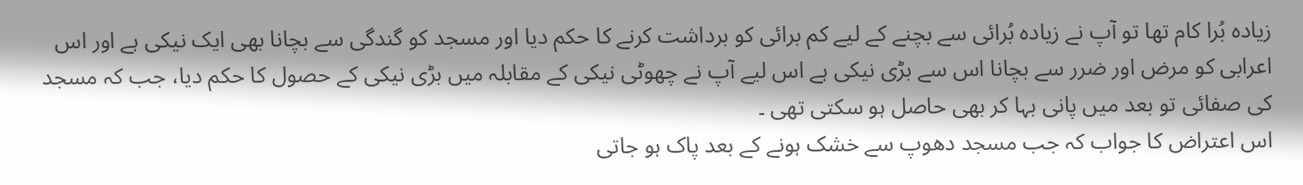زیادہ بُرا کام تھا تو آپ نے زیادہ بُرائی سے بچنے کے لیے کم برائی کو برداشت کرنے کا حکم دیا اور مسجد کو گندگی سے بچانا بھی ایک نیکی ہے اور اس اعرابی کو مرض اور ضرر سے بچانا اس سے بڑی نیکی ہے اس لیے آپ نے چھوٹی نیکی کے مقابلہ میں بڑی نیکی کے حصول کا حکم دیا، جب کہ مسجد کی صفائی تو بعد میں پانی بہا کر بھی حاصل ہو سکتی تھی ۔
اس اعتراض کا جواب کہ جب مسجد دھوپ سے خشک ہونے کے بعد پاک ہو جاتی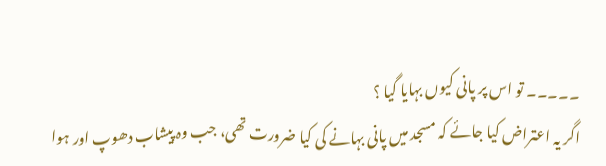۔۔۔۔۔ تو اس پر پانی کیوں بہایا گیا ؟
اگر یہ اعتراض کیا جائے کہ مسجد میں پانی بہانے کی کیا ضرورت تھی، جب وہ پیشاب دھوپ اور ہوا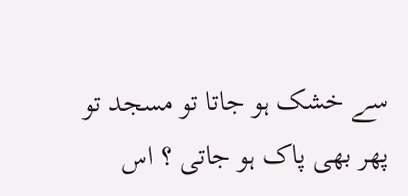سے خشک ہو جاتا تو مسجد تو پھر بھی پاک ہو جاتی ؟ اس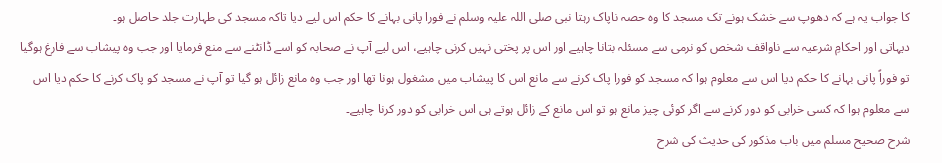کا جواب یہ ہے کہ دھوپ سے خشک ہونے تک مسجد کا وہ حصہ ناپاک رہتا نبی صلی اللہ علیہ وسلم نے فورا پانی بہانے کا حکم اس لیے دیا تاکہ مسجد کی طہارت جلد حاصل ہو۔
دیہاتی اور احکامِ شرعیہ سے ناواقف شخص کو نرمی سے مسئلہ بتانا چاہیے اور اس پر پختی نہیں کرنی چاہیے، اس لیے آپ نے صحابہ کو اسے ڈانٹنے سے منع فرمایا اور جب وہ پیشاب سے فارغ ہوگیا تو فوراً پانی بہانے کا حکم دیا اس سے معلوم ہوا کہ مسجد کو فورا پاک کرنے سے مانع اس کا پیشاب میں مشغول ہونا تھا اور جب وہ مانع زائل ہو گیا تو آپ نے مسجد کو پاک کرنے کا حکم دیا اس سے معلوم ہوا کہ کسی خرابی کو دور کرنے سے اگر کوئی چیز مانع ہو تو اس مانع کے زائل ہوتے ہی اس خرابی کو دور کرنا چاہیے۔
شرح صحیح مسلم میں باب مذکور کی حدیث کی شرح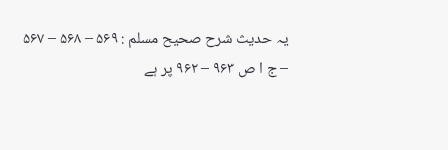یہ حدیث شرح صحیح مسلم : ۵۶۹ – ۵۶۸ – ۵۶۷ – ج ا ص ۹۶۳ – ۹۶۲ پر ہے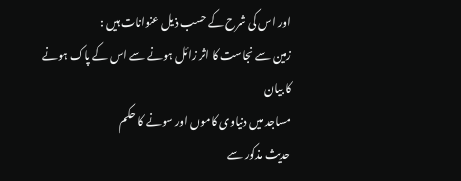اور اس کی شرح کے حسب ذیل عنوانات ہیں :
زمین سے نجاست کا اثر زائل ہونے سے اس کے پاک ہونے کا بیان
مساجد میں دنیاوی کاموں اور سونے کا حکم
حدیث مذکور سے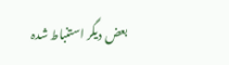بعض دیگر استنباط شدہ